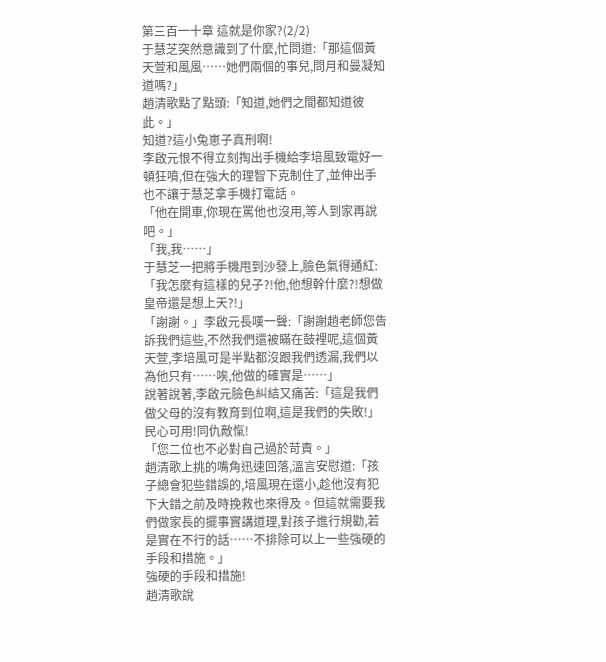第三百一十章 這就是你家?(2/2)
于慧芝突然意識到了什麼,忙問道:「那這個黃天萱和風風……她們兩個的事兒,問月和曼凝知道嗎?」
趙清歌點了點頭:「知道,她們之間都知道彼此。」
知道?這小兔崽子真刑啊!
李啟元恨不得立刻掏出手機給李培風致電好一頓狂噴,但在強大的理智下克制住了,並伸出手也不讓于慧芝拿手機打電話。
「他在開車,你現在罵他也沒用,等人到家再說吧。」
「我,我……」
于慧芝一把將手機甩到沙發上,臉色氣得通紅:「我怎麼有這樣的兒子?!他,他想幹什麼?!想做皇帝還是想上天?!」
「謝謝。」李啟元長嘆一聲:「謝謝趙老師您告訴我們這些,不然我們還被瞞在鼓裡呢,這個黃天萱,李培風可是半點都沒跟我們透漏,我們以為他只有……唉,他做的確實是……」
說著說著,李啟元臉色糾結又痛苦:「這是我們做父母的沒有教育到位啊,這是我們的失敗!」
民心可用!同仇敵愾!
「您二位也不必對自己過於苛責。」
趙清歌上挑的嘴角迅速回落,溫言安慰道:「孩子總會犯些錯誤的,培風現在還小,趁他沒有犯下大錯之前及時挽救也來得及。但這就需要我們做家長的擺事實講道理,對孩子進行規勸,若是實在不行的話……不排除可以上一些強硬的手段和措施。」
強硬的手段和措施!
趙清歌說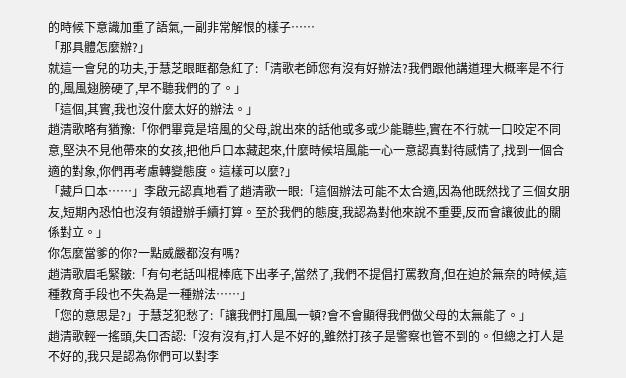的時候下意識加重了語氣,一副非常解恨的樣子……
「那具體怎麼辦?」
就這一會兒的功夫,于慧芝眼眶都急紅了:「清歌老師您有沒有好辦法?我們跟他講道理大概率是不行的,風風翅膀硬了,早不聽我們的了。」
「這個,其實,我也沒什麼太好的辦法。」
趙清歌略有猶豫:「你們畢竟是培風的父母,說出來的話他或多或少能聽些,實在不行就一口咬定不同意,堅決不見他帶來的女孩,把他戶口本藏起來,什麼時候培風能一心一意認真對待感情了,找到一個合適的對象,你們再考慮轉變態度。這樣可以麼?」
「藏戶口本……」李啟元認真地看了趙清歌一眼:「這個辦法可能不太合適,因為他既然找了三個女朋友,短期內恐怕也沒有領證辦手續打算。至於我們的態度,我認為對他來說不重要,反而會讓彼此的關係對立。」
你怎麼當爹的你?一點威嚴都沒有嗎?
趙清歌眉毛緊皺:「有句老話叫棍棒底下出孝子,當然了,我們不提倡打罵教育,但在迫於無奈的時候,這種教育手段也不失為是一種辦法……」
「您的意思是?」于慧芝犯愁了:「讓我們打風風一頓?會不會顯得我們做父母的太無能了。」
趙清歌輕一搖頭,失口否認:「沒有沒有,打人是不好的,雖然打孩子是警察也管不到的。但總之打人是不好的,我只是認為你們可以對李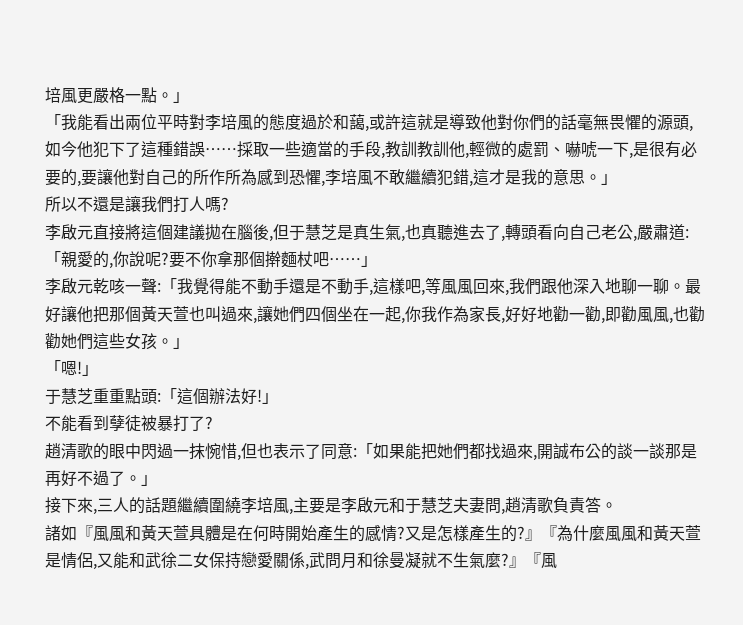培風更嚴格一點。」
「我能看出兩位平時對李培風的態度過於和藹,或許這就是導致他對你們的話毫無畏懼的源頭,如今他犯下了這種錯誤……採取一些適當的手段,教訓教訓他,輕微的處罰、嚇唬一下,是很有必要的,要讓他對自己的所作所為感到恐懼,李培風不敢繼續犯錯,這才是我的意思。」
所以不還是讓我們打人嗎?
李啟元直接將這個建議拋在腦後,但于慧芝是真生氣,也真聽進去了,轉頭看向自己老公,嚴肅道:「親愛的,你說呢?要不你拿那個擀麵杖吧……」
李啟元乾咳一聲:「我覺得能不動手還是不動手,這樣吧,等風風回來,我們跟他深入地聊一聊。最好讓他把那個黃天萱也叫過來,讓她們四個坐在一起,你我作為家長,好好地勸一勸,即勸風風,也勸勸她們這些女孩。」
「嗯!」
于慧芝重重點頭:「這個辦法好!」
不能看到孽徒被暴打了?
趙清歌的眼中閃過一抹惋惜,但也表示了同意:「如果能把她們都找過來,開誠布公的談一談那是再好不過了。」
接下來,三人的話題繼續圍繞李培風,主要是李啟元和于慧芝夫妻問,趙清歌負責答。
諸如『風風和黃天萱具體是在何時開始產生的感情?又是怎樣產生的?』『為什麼風風和黃天萱是情侶,又能和武徐二女保持戀愛關係,武問月和徐曼凝就不生氣麼?』『風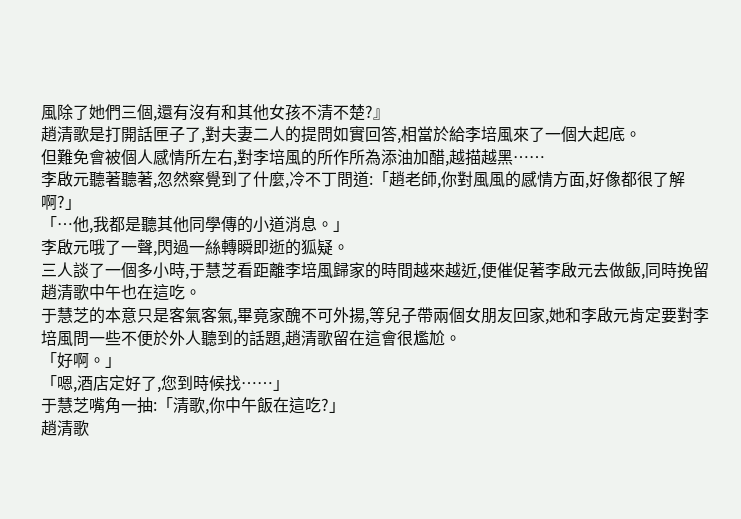風除了她們三個,還有沒有和其他女孩不清不楚?』
趙清歌是打開話匣子了,對夫妻二人的提問如實回答,相當於給李培風來了一個大起底。
但難免會被個人感情所左右,對李培風的所作所為添油加醋,越描越黑……
李啟元聽著聽著,忽然察覺到了什麼,冷不丁問道:「趙老師,你對風風的感情方面,好像都很了解啊?」
「…他,我都是聽其他同學傳的小道消息。」
李啟元哦了一聲,閃過一絲轉瞬即逝的狐疑。
三人談了一個多小時,于慧芝看距離李培風歸家的時間越來越近,便催促著李啟元去做飯,同時挽留趙清歌中午也在這吃。
于慧芝的本意只是客氣客氣,畢竟家醜不可外揚,等兒子帶兩個女朋友回家,她和李啟元肯定要對李培風問一些不便於外人聽到的話題,趙清歌留在這會很尷尬。
「好啊。」
「嗯,酒店定好了,您到時候找……」
于慧芝嘴角一抽:「清歌,你中午飯在這吃?」
趙清歌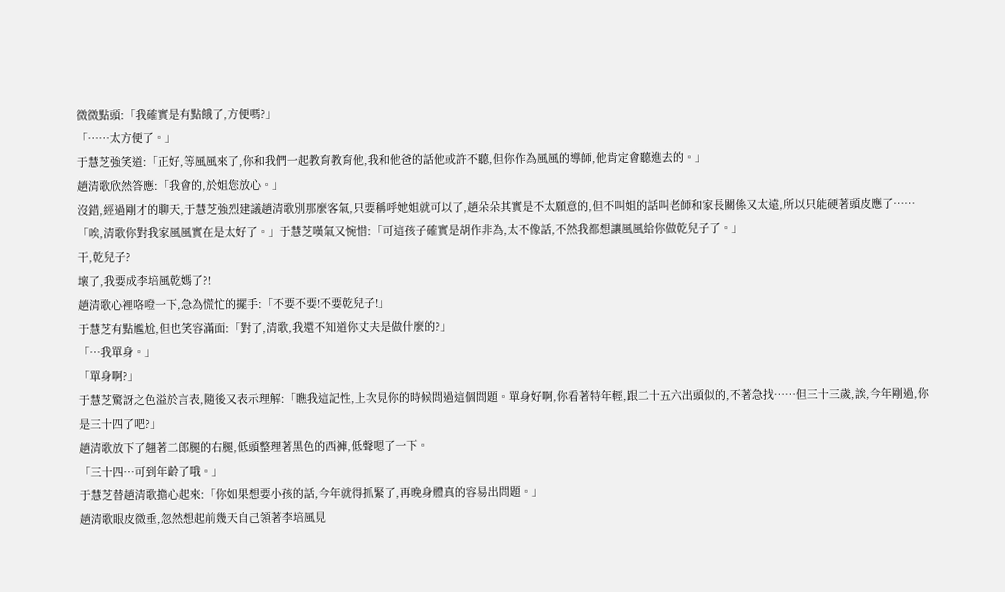微微點頭:「我確實是有點餓了,方便嗎?」
「……太方便了。」
于慧芝強笑道:「正好,等風風來了,你和我們一起教育教育他,我和他爸的話他或許不聽,但你作為風風的導師,他肯定會聽進去的。」
趙清歌欣然答應:「我會的,於姐您放心。」
沒錯,經過剛才的聊天,于慧芝強烈建議趙清歌別那麼客氣,只要稱呼她姐就可以了,趙朵朵其實是不太願意的,但不叫姐的話叫老師和家長關係又太遠,所以只能硬著頭皮應了……
「唉,清歌你對我家風風實在是太好了。」于慧芝嘆氣又惋惜:「可這孩子確實是胡作非為,太不像話,不然我都想讓風風給你做乾兒子了。」
干,乾兒子?
壞了,我要成李培風乾媽了?!
趙清歌心裡咯噔一下,急為慌忙的擺手:「不要不要!不要乾兒子!」
于慧芝有點尷尬,但也笑容滿面:「對了,清歌,我還不知道你丈夫是做什麼的?」
「…我單身。」
「單身啊?」
于慧芝驚訝之色溢於言表,隨後又表示理解:「瞧我這記性,上次見你的時候問過這個問題。單身好啊,你看著特年輕,跟二十五六出頭似的,不著急找……但三十三歲,誒,今年剛過,你是三十四了吧?」
趙清歌放下了翹著二郎腿的右腿,低頭整理著黑色的西褲,低聲嗯了一下。
「三十四…可到年齡了哦。」
于慧芝替趙清歌擔心起來:「你如果想要小孩的話,今年就得抓緊了,再晚身體真的容易出問題。」
趙清歌眼皮微垂,忽然想起前幾天自己領著李培風見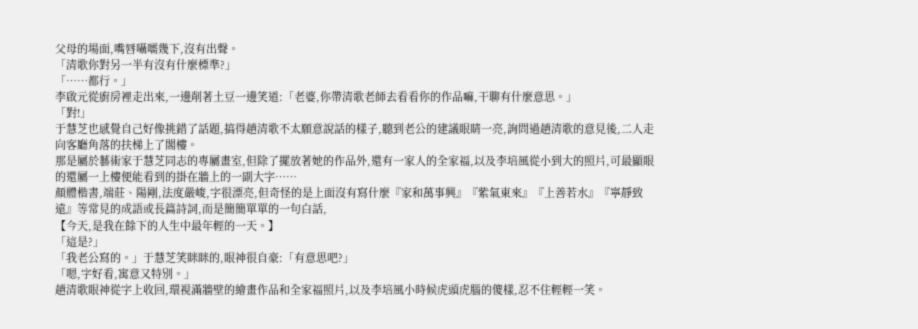父母的場面,嘴唇囁嚅幾下,沒有出聲。
「清歌你對另一半有沒有什麼標準?」
「……都行。」
李啟元從廚房裡走出來,一邊削著土豆一邊笑道:「老婆,你帶清歌老師去看看你的作品嘛,干聊有什麼意思。」
「對!」
于慧芝也感覺自己好像挑錯了話題,搞得趙清歌不太願意說話的樣子,聽到老公的建議眼睛一亮,詢問過趙清歌的意見後,二人走向客廳角落的扶梯上了閣樓。
那是屬於藝術家于慧芝同志的專屬畫室,但除了擺放著她的作品外,還有一家人的全家福,以及李培風從小到大的照片,可最顯眼的還屬一上樓便能看到的掛在牆上的一副大字……
顏體楷書,端莊、陽剛,法度嚴峻,字很漂亮,但奇怪的是上面沒有寫什麼『家和萬事興』『紫氣東來』『上善若水』『寧靜致遠』等常見的成語或長篇詩詞,而是簡簡單單的一句白話,
【今天,是我在餘下的人生中最年輕的一天。】
「這是?」
「我老公寫的。」于慧芝笑眯眯的,眼神很自豪:「有意思吧?」
「嗯,字好看,寓意又特別。」
趙清歌眼神從字上收回,環視滿牆壁的繪畫作品和全家福照片,以及李培風小時候虎頭虎腦的傻樣,忍不住輕輕一笑。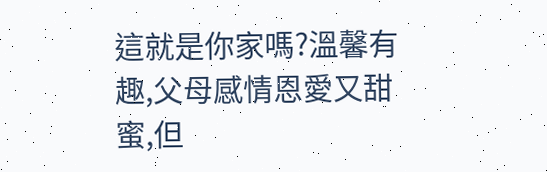這就是你家嗎?溫馨有趣,父母感情恩愛又甜蜜,但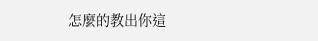怎麼的教出你這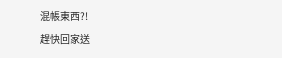混帳東西?!
趕快回家送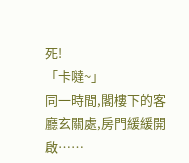死!
「卡噠~」
同一時間,閣樓下的客廳玄關處,房門緩緩開啟……